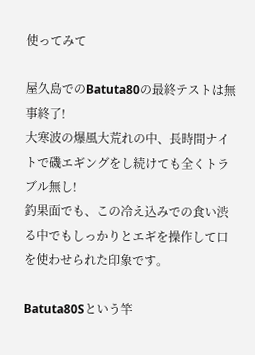使ってみて

屋久島でのBatuta80の最終テストは無事終了!
大寒波の爆風大荒れの中、長時間ナイトで磯エギングをし続けても全くトラブル無し!
釣果面でも、この冷え込みでの食い渋る中でもしっかりとエギを操作して口を使わせられた印象です。

Batuta80Sという竿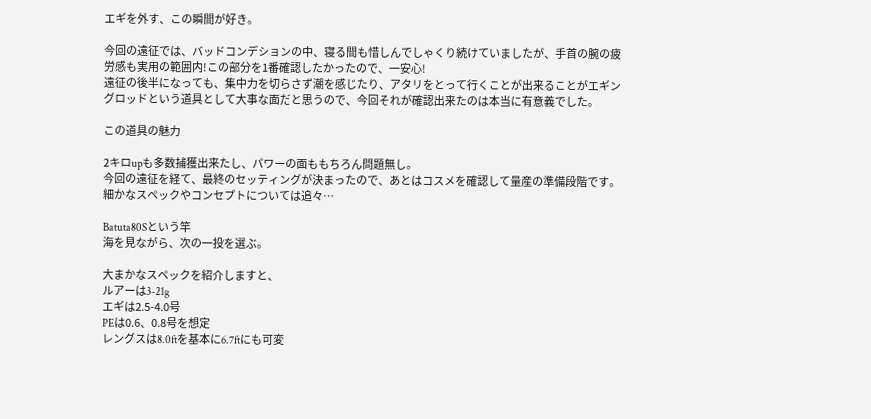エギを外す、この瞬間が好き。

今回の遠征では、バッドコンデションの中、寝る間も惜しんでしゃくり続けていましたが、手首の腕の疲労感も実用の範囲内!この部分を1番確認したかったので、一安心!
遠征の後半になっても、集中力を切らさず潮を感じたり、アタリをとって行くことが出来ることがエギングロッドという道具として大事な面だと思うので、今回それが確認出来たのは本当に有意義でした。

この道具の魅力

2キロupも多数捕獲出来たし、パワーの面ももちろん問題無し。
今回の遠征を経て、最終のセッティングが決まったので、あとはコスメを確認して量産の準備段階です。細かなスペックやコンセプトについては追々…

Batuta80Sという竿
海を見ながら、次の一投を選ぶ。

大まかなスペックを紹介しますと、
ルアーは3-21g
エギは2.5-4.0号
PEは0.6、0.8号を想定
レングスは8.0ftを基本に6.7ftにも可変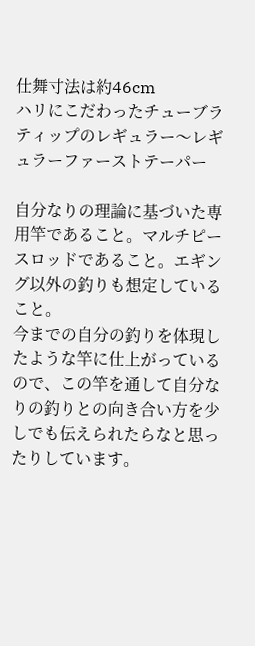仕舞寸法は約46cm
ハリにこだわったチューブラティップのレギュラー〜レギュラーファーストテーパー

自分なりの理論に基づいた専用竿であること。マルチピースロッドであること。エギング以外の釣りも想定していること。
今までの自分の釣りを体現したような竿に仕上がっているので、この竿を通して自分なりの釣りとの向き合い方を少しでも伝えられたらなと思ったりしています。